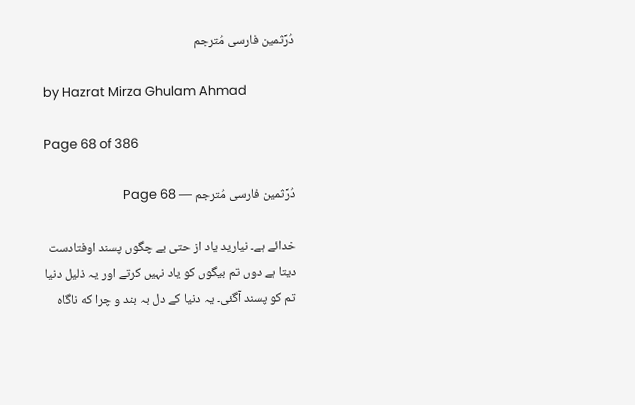دُرِّثمین فارسی مُترجم

by Hazrat Mirza Ghulam Ahmad

Page 68 of 386

دُرِّثمین فارسی مُترجم — Page 68

خدائے ہے۔ نیارید یاد از حتی بے چگوں پسند اوفتادست دیتا ہے دوں تم بیگوں کو یاد نہیں کرتے اور یہ ذلیل دنیا تم کو پسند آگئی۔ یہ دنیا کے دل بہ بند و چرا که ناگاه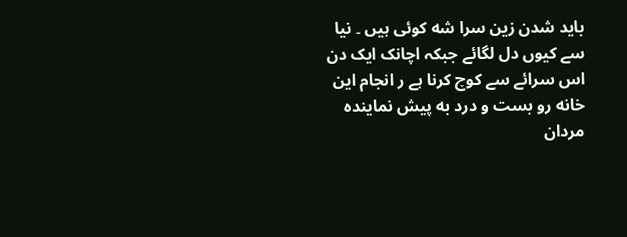باید شدن زین سرا شه کوئی ہیں ۔ نیا سے کیوں دل لگائے جبکہ اچانک ایک دن اس سرائے سے کوچ کرنا ہے ر انجام این خانه رو بست و درد به پیش نماینده مردان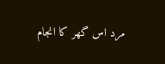مرد اس گھر کا انجام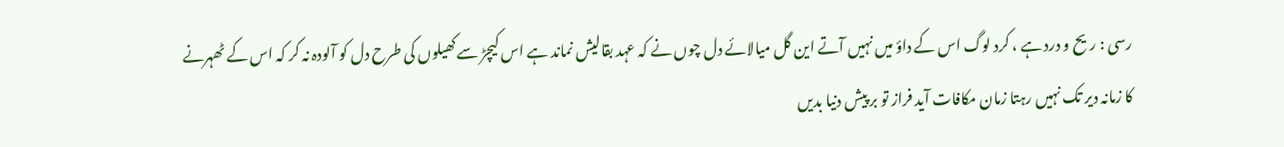رسی : ریح و درد ہے ، کرد لوگ اس کے داؤ میں نہیں آتے این گل میالائے دل چوں نے کہ عہد بقالیش نماند ہے اس کیچڑ سے کھیلوں کی طرح دل کو آلودہ نہ کر کہ اس کے ٹھہرنے کا زمانہ دیر تک نہیں رہتا زمان مکافات آید فراز تو بر پیش دنیا بدیں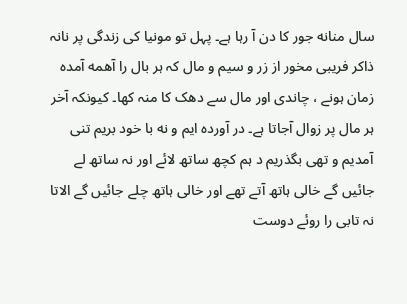سال منانه جور کا دن آ رہا ہے۔ پہل تو مونیا کی زندگی پر نانہ ذاکر فریبی مخور از زر و سیم و مال کہ ہر بال را آهمه آمده زمان ہونے ، چاندی اور مال سے دھک کا منہ کھا۔ کیونکہ آخر ہر مال پر زوال آجاتا ہے۔ در آورده ایم و نه با خود بریم تنی آمدیم و تهی بگذریم د ہم کچھ ساتھ لائے اور نہ ساتھ لے جائیں گے خالی ہاتھ آتے تھے اور خالی ہاتھ چلے جائیں گے الاتا نہ تابی را روئے دوست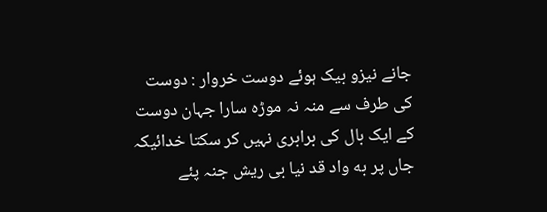جانے نیزو بیک ہوئے دوست خروار : دوست کی طرف سے منہ نہ موڑہ سارا جہان دوست کے ایک بال کی برابری نہیں کر سکتا خدائیکہ جاں پر به واد قد نیا بی ریش جنہ پئے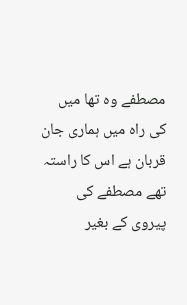مصطفے وہ تھا میں کی راہ میں ہماری جان قربان ہے اس کا راستہ تھے مصطفے کی پیروی کے بغیر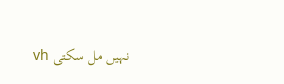نہیں مل سکتی vh